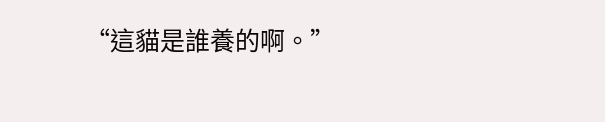“這貓是誰養的啊。”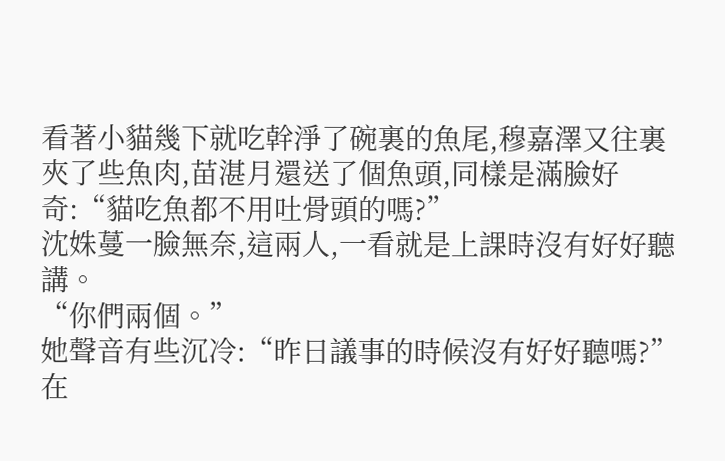看著小貓幾下就吃幹淨了碗裏的魚尾,穆嘉澤又往裏夾了些魚肉,苗湛月還送了個魚頭,同樣是滿臉好奇:“貓吃魚都不用吐骨頭的嗎?”
沈姝蔓一臉無奈,這兩人,一看就是上課時沒有好好聽講。
“你們兩個。”
她聲音有些沉冷:“昨日議事的時候沒有好好聽嗎?”
在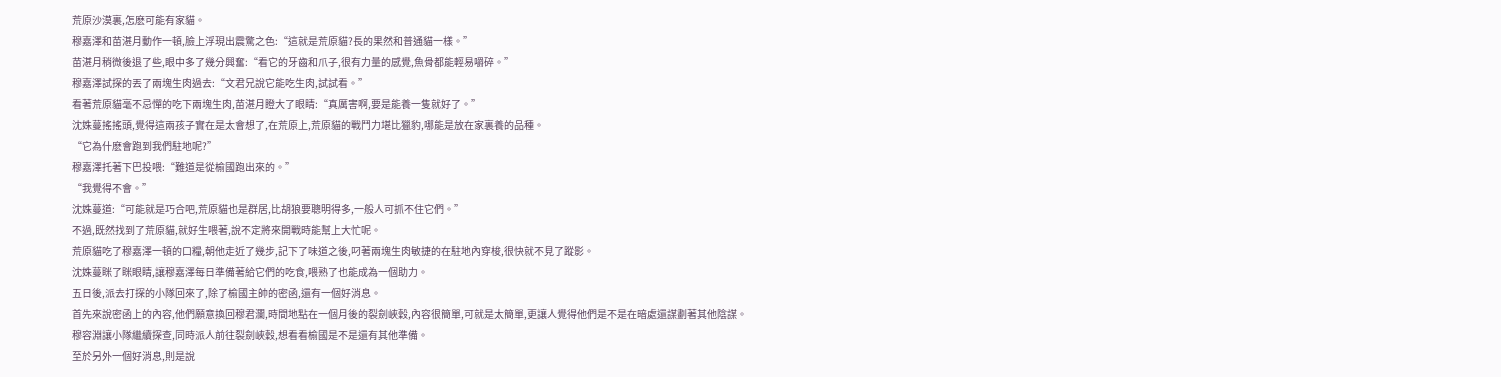荒原沙漠裏,怎麽可能有家貓。
穆嘉澤和苗湛月動作一頓,臉上浮現出震驚之色:“這就是荒原貓?長的果然和普通貓一樣。”
苗湛月稍微後退了些,眼中多了幾分興奮:“看它的牙齒和爪子,很有力量的感覺,魚骨都能輕易嚼碎。”
穆嘉澤試探的丟了兩塊生肉過去:“文君兄說它能吃生肉,試試看。”
看著荒原貓毫不忌憚的吃下兩塊生肉,苗湛月瞪大了眼睛:“真厲害啊,要是能養一隻就好了。”
沈姝蔓搖搖頭,覺得這兩孩子實在是太會想了,在荒原上,荒原貓的戰鬥力堪比獵豹,哪能是放在家裏養的品種。
“它為什麽會跑到我們駐地呢?”
穆嘉澤托著下巴投喂:“難道是從榆國跑出來的。”
“我覺得不會。”
沈姝蔓道:“可能就是巧合吧,荒原貓也是群居,比胡狼要聰明得多,一般人可抓不住它們。”
不過,既然找到了荒原貓,就好生喂著,說不定將來開戰時能幫上大忙呢。
荒原貓吃了穆嘉澤一頓的口糧,朝他走近了幾步,記下了味道之後,叼著兩塊生肉敏捷的在駐地內穿梭,很快就不見了蹤影。
沈姝蔓眯了眯眼睛,讓穆嘉澤每日準備著給它們的吃食,喂熟了也能成為一個助力。
五日後,派去打探的小隊回來了,除了榆國主帥的密函,還有一個好消息。
首先來說密函上的內容,他們願意換回穆君瀾,時間地點在一個月後的裂劍峽穀,內容很簡單,可就是太簡單,更讓人覺得他們是不是在暗處還謀劃著其他陰謀。
穆容淵讓小隊繼續探查,同時派人前往裂劍峽穀,想看看榆國是不是還有其他準備。
至於另外一個好消息,則是說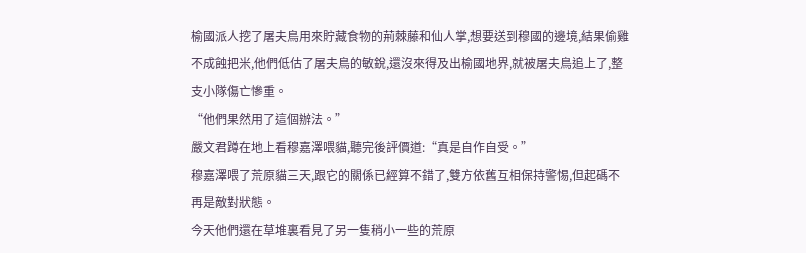榆國派人挖了屠夫鳥用來貯藏食物的荊棘藤和仙人掌,想要送到穆國的邊境,結果偷雞不成蝕把米,他們低估了屠夫鳥的敏銳,還沒來得及出榆國地界,就被屠夫鳥追上了,整支小隊傷亡慘重。
“他們果然用了這個辦法。”
嚴文君蹲在地上看穆嘉澤喂貓,聽完後評價道:“真是自作自受。”
穆嘉澤喂了荒原貓三天,跟它的關係已經算不錯了,雙方依舊互相保持警惕,但起碼不再是敵對狀態。
今天他們還在草堆裏看見了另一隻稍小一些的荒原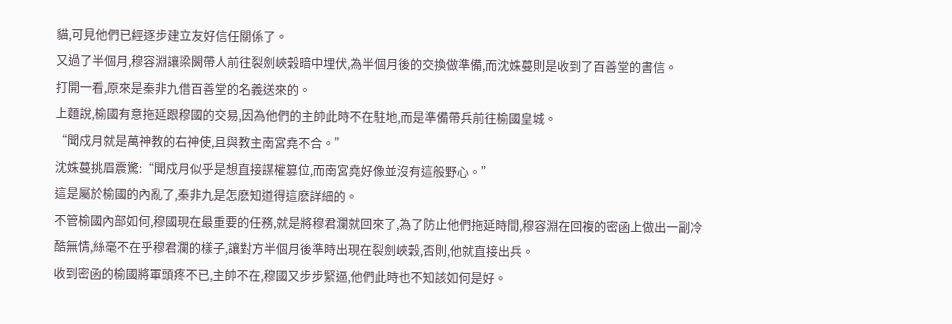貓,可見他們已經逐步建立友好信任關係了。
又過了半個月,穆容淵讓梁闕帶人前往裂劍峽穀暗中埋伏,為半個月後的交換做準備,而沈姝蔓則是收到了百善堂的書信。
打開一看,原來是秦非九借百善堂的名義送來的。
上麵說,榆國有意拖延跟穆國的交易,因為他們的主帥此時不在駐地,而是準備帶兵前往榆國皇城。
“聞戍月就是萬神教的右神使,且與教主南宮堯不合。”
沈姝蔓挑眉震驚:“聞戍月似乎是想直接謀權篡位,而南宮堯好像並沒有這般野心。”
這是屬於榆國的內亂了,秦非九是怎麽知道得這麽詳細的。
不管榆國內部如何,穆國現在最重要的任務,就是將穆君瀾就回來了,為了防止他們拖延時間,穆容淵在回複的密函上做出一副冷酷無情,絲毫不在乎穆君瀾的樣子,讓對方半個月後準時出現在裂劍峽穀,否則,他就直接出兵。
收到密函的榆國將軍頭疼不已,主帥不在,穆國又步步緊逼,他們此時也不知該如何是好。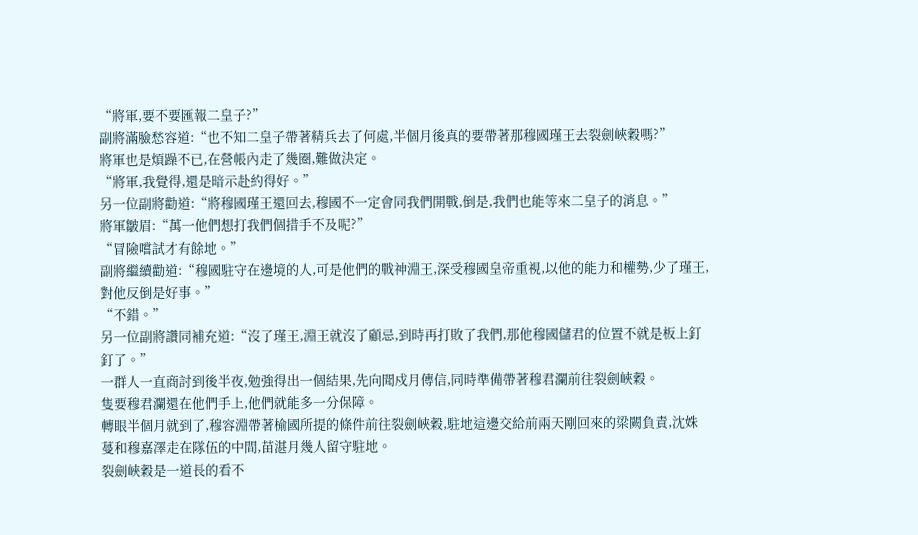“將軍,要不要匯報二皇子?”
副將滿臉愁容道:“也不知二皇子帶著精兵去了何處,半個月後真的要帶著那穆國瑾王去裂劍峽穀嗎?”
將軍也是煩躁不已,在營帳內走了幾圈,難做決定。
“將軍,我覺得,還是暗示赴約得好。”
另一位副將勸道:“將穆國瑾王還回去,穆國不一定會同我們開戰,倒是,我們也能等來二皇子的消息。”
將軍皺眉:“萬一他們想打我們個措手不及呢?”
“冒險嚐試才有餘地。”
副將繼續勸道:“穆國駐守在邊境的人,可是他們的戰神淵王,深受穆國皇帝重視,以他的能力和權勢,少了瑾王,對他反倒是好事。”
“不錯。”
另一位副將讚同補充道:“沒了瑾王,淵王就沒了顧忌,到時再打敗了我們,那他穆國儲君的位置不就是板上釘釘了。”
一群人一直商討到後半夜,勉強得出一個結果,先向聞戍月傳信,同時準備帶著穆君瀾前往裂劍峽穀。
隻要穆君瀾還在他們手上,他們就能多一分保障。
轉眼半個月就到了,穆容淵帶著榆國所提的條件前往裂劍峽穀,駐地這邊交給前兩天剛回來的梁闕負責,沈姝蔓和穆嘉澤走在隊伍的中間,苗湛月幾人留守駐地。
裂劍峽穀是一道長的看不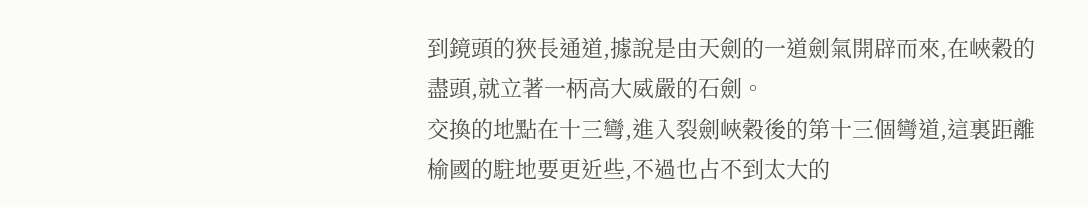到鏡頭的狹長通道,據說是由天劍的一道劍氣開辟而來,在峽穀的盡頭,就立著一柄高大威嚴的石劍。
交換的地點在十三彎,進入裂劍峽穀後的第十三個彎道,這裏距離榆國的駐地要更近些,不過也占不到太大的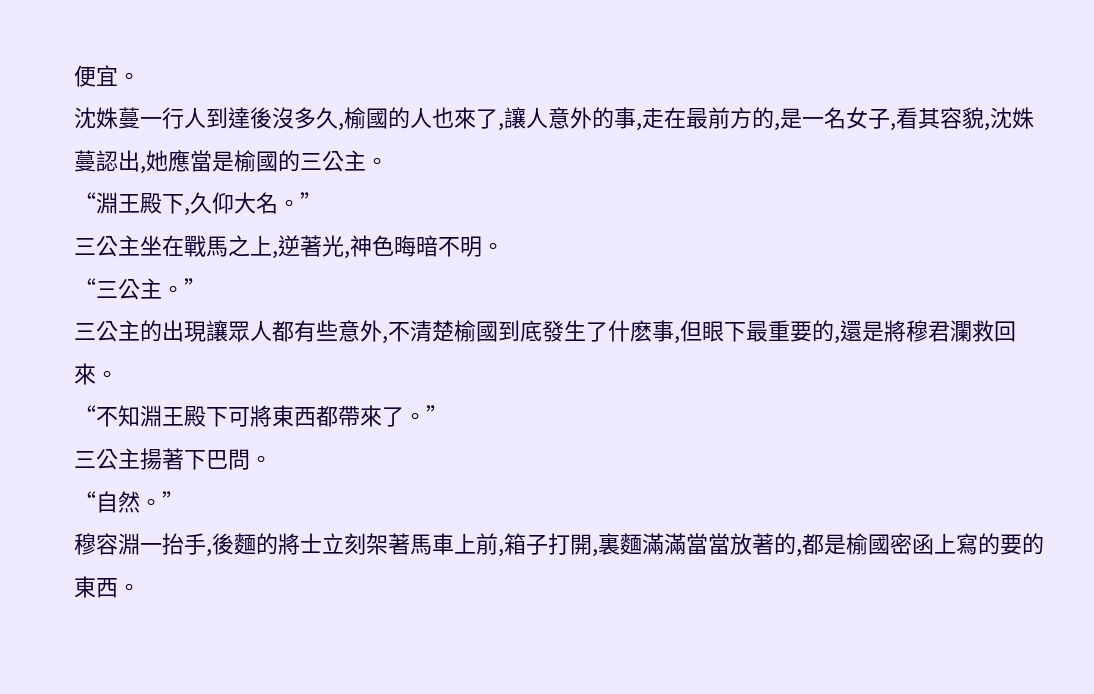便宜。
沈姝蔓一行人到達後沒多久,榆國的人也來了,讓人意外的事,走在最前方的,是一名女子,看其容貌,沈姝蔓認出,她應當是榆國的三公主。
“淵王殿下,久仰大名。”
三公主坐在戰馬之上,逆著光,神色晦暗不明。
“三公主。”
三公主的出現讓眾人都有些意外,不清楚榆國到底發生了什麽事,但眼下最重要的,還是將穆君瀾救回來。
“不知淵王殿下可將東西都帶來了。”
三公主揚著下巴問。
“自然。”
穆容淵一抬手,後麵的將士立刻架著馬車上前,箱子打開,裏麵滿滿當當放著的,都是榆國密函上寫的要的東西。